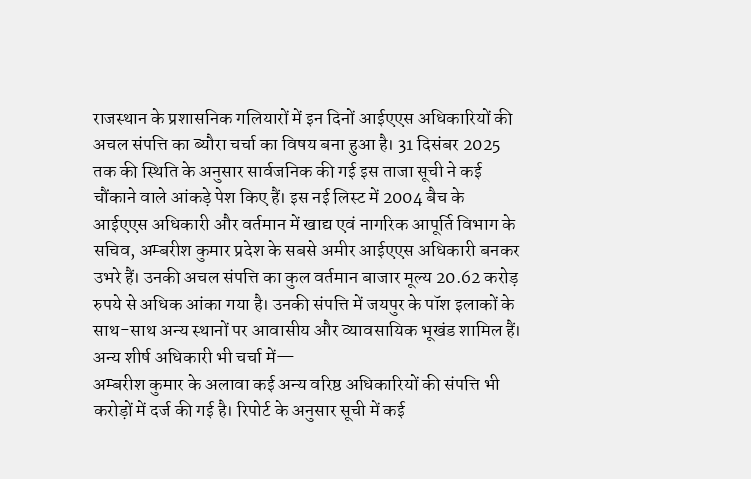राजस्थान के प्रशासनिक गलियारों में इन दिनों आईएएस अधिकारियों की अचल संपत्ति का ब्यौरा चर्चा का विषय बना हुआ है। 31 दिसंबर 2025 तक की स्थिति के अनुसार सार्वजनिक की गई इस ताजा सूची ने कई चौंकाने वाले आंकड़े पेश किए हैं। इस नई लिस्ट में 2004 बैच के आईएएस अधिकारी और वर्तमान में खाद्य एवं नागरिक आपूर्ति विभाग के सचिव, अम्बरीश कुमार प्रदेश के सबसे अमीर आईएएस अधिकारी बनकर उभरे हैं। उनकी अचल संपत्ति का कुल वर्तमान बाजार मूल्य 20.62 करोड़ रुपये से अधिक आंका गया है। उनकी संपत्ति में जयपुर के पॉश इलाकों के साथ-साथ अन्य स्थानों पर आवासीय और व्यावसायिक भूखंड शामिल हैं।
अन्य शीर्ष अधिकारी भी चर्चा में—
अम्बरीश कुमार के अलावा कई अन्य वरिष्ठ अधिकारियों की संपत्ति भी करोड़ों में दर्ज की गई है। रिपोर्ट के अनुसार सूची में कई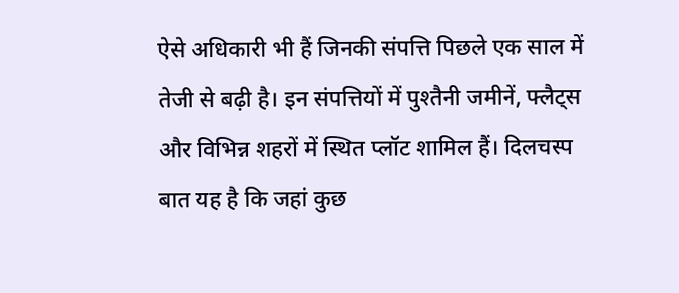ऐसे अधिकारी भी हैं जिनकी संपत्ति पिछले एक साल में तेजी से बढ़ी है। इन संपत्तियों में पुश्तैनी जमीनें, फ्लैट्स और विभिन्न शहरों में स्थित प्लॉट शामिल हैं। दिलचस्प बात यह है कि जहां कुछ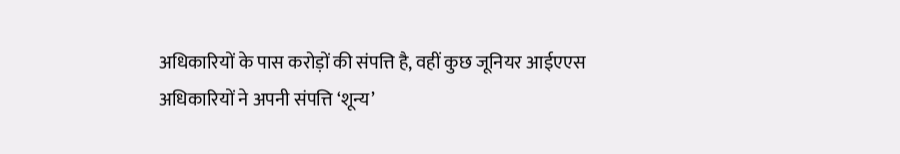अधिकारियों के पास करोड़ों की संपत्ति है, वहीं कुछ जूनियर आईएएस अधिकारियों ने अपनी संपत्ति ‘शून्य’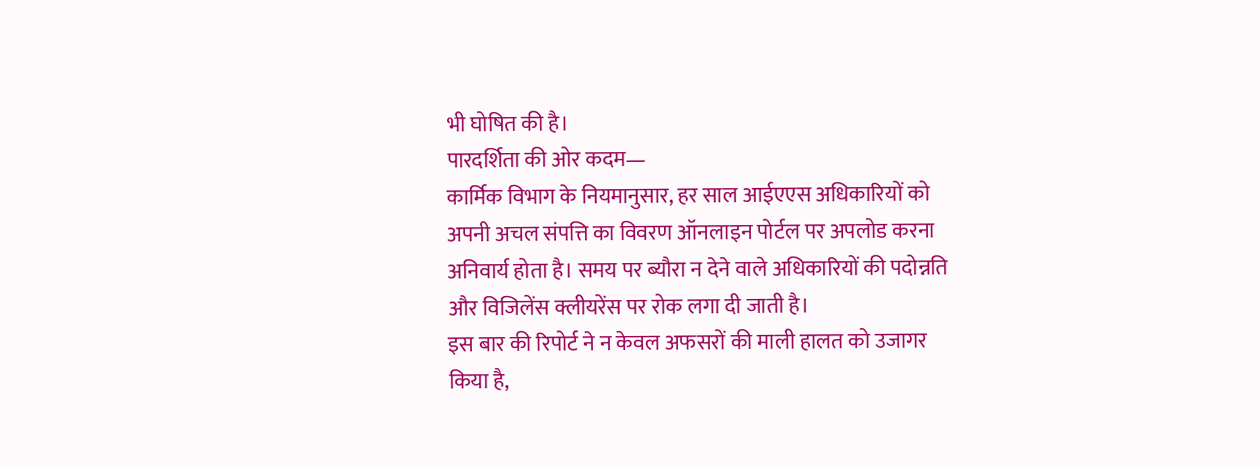भी घोषित की है।
पारदर्शिता की ओर कदम—
कार्मिक विभाग के नियमानुसार, हर साल आईएएस अधिकारियों को अपनी अचल संपत्ति का विवरण ऑनलाइन पोर्टल पर अपलोड करना अनिवार्य होता है। समय पर ब्यौरा न देने वाले अधिकारियों की पदोन्नति और विजिलेंस क्लीयरेंस पर रोक लगा दी जाती है।
इस बार की रिपोर्ट ने न केवल अफसरों की माली हालत को उजागर किया है,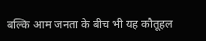बल्कि आम जनता के बीच भी यह कौतूहल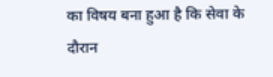का विषय बना हुआ है कि सेवा के दौरान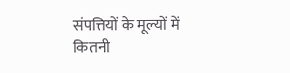संपत्तियों के मूल्यों में कितनी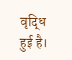वृद्धि हुई है।